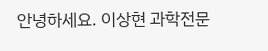안녕하세요. 이상현 과학전문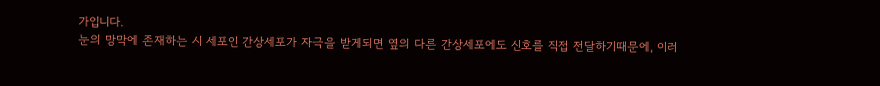가입니다.
눈의 망막에 존재하는 시 세포인 간상세포가 자극을 받게되면 옆의 다른 간상세포에도 신호를 직접 전달하기때문에, 이러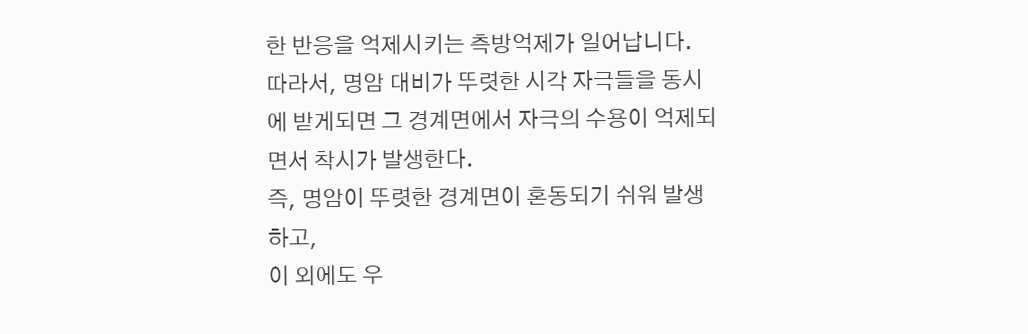한 반응을 억제시키는 측방억제가 일어납니다.
따라서, 명암 대비가 뚜렷한 시각 자극들을 동시에 받게되면 그 경계면에서 자극의 수용이 억제되면서 착시가 발생한다.
즉, 명암이 뚜렷한 경계면이 혼동되기 쉬워 발생하고,
이 외에도 우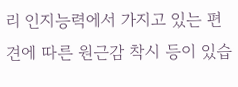리 인지능력에서 가지고 있는 편견에 따른 원근감 착시 등이 있습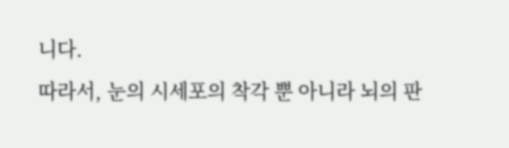니다.
따라서, 눈의 시세포의 착각 뿐 아니라 뇌의 판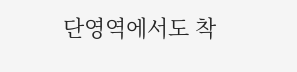단영역에서도 착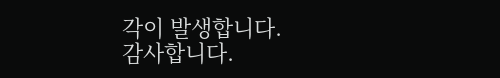각이 발생합니다.
감사합니다.